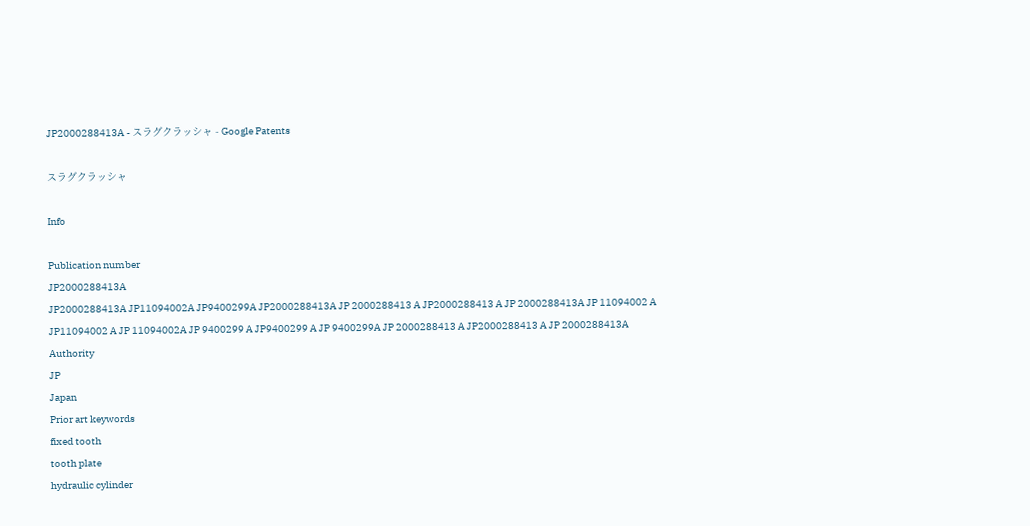JP2000288413A - スラグクラッシャ - Google Patents

スラグクラッシャ

Info

Publication number
JP2000288413A
JP2000288413A JP11094002A JP9400299A JP2000288413A JP 2000288413 A JP2000288413 A JP 2000288413A JP 11094002 A JP11094002 A JP 11094002A JP 9400299 A JP9400299 A JP 9400299A JP 2000288413 A JP2000288413 A JP 2000288413A
Authority
JP
Japan
Prior art keywords
fixed tooth
tooth plate
hydraulic cylinder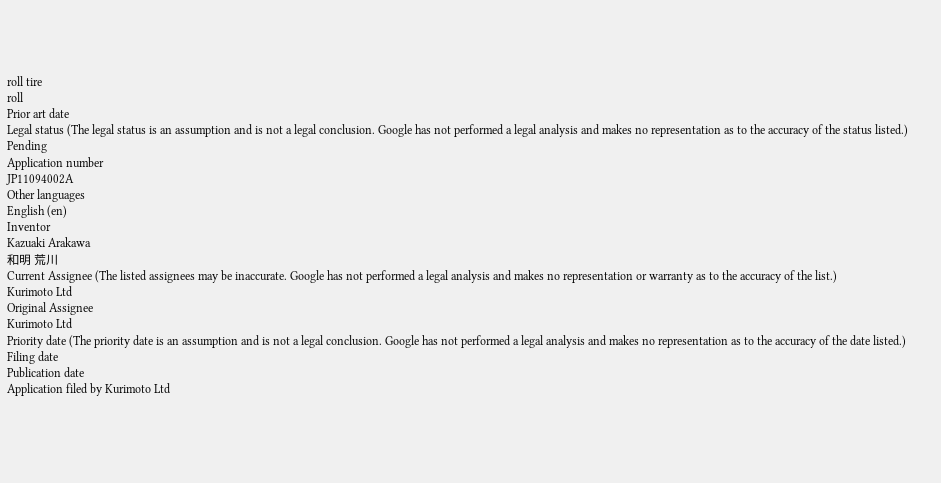roll tire
roll
Prior art date
Legal status (The legal status is an assumption and is not a legal conclusion. Google has not performed a legal analysis and makes no representation as to the accuracy of the status listed.)
Pending
Application number
JP11094002A
Other languages
English (en)
Inventor
Kazuaki Arakawa
和明 荒川
Current Assignee (The listed assignees may be inaccurate. Google has not performed a legal analysis and makes no representation or warranty as to the accuracy of the list.)
Kurimoto Ltd
Original Assignee
Kurimoto Ltd
Priority date (The priority date is an assumption and is not a legal conclusion. Google has not performed a legal analysis and makes no representation as to the accuracy of the date listed.)
Filing date
Publication date
Application filed by Kurimoto Ltd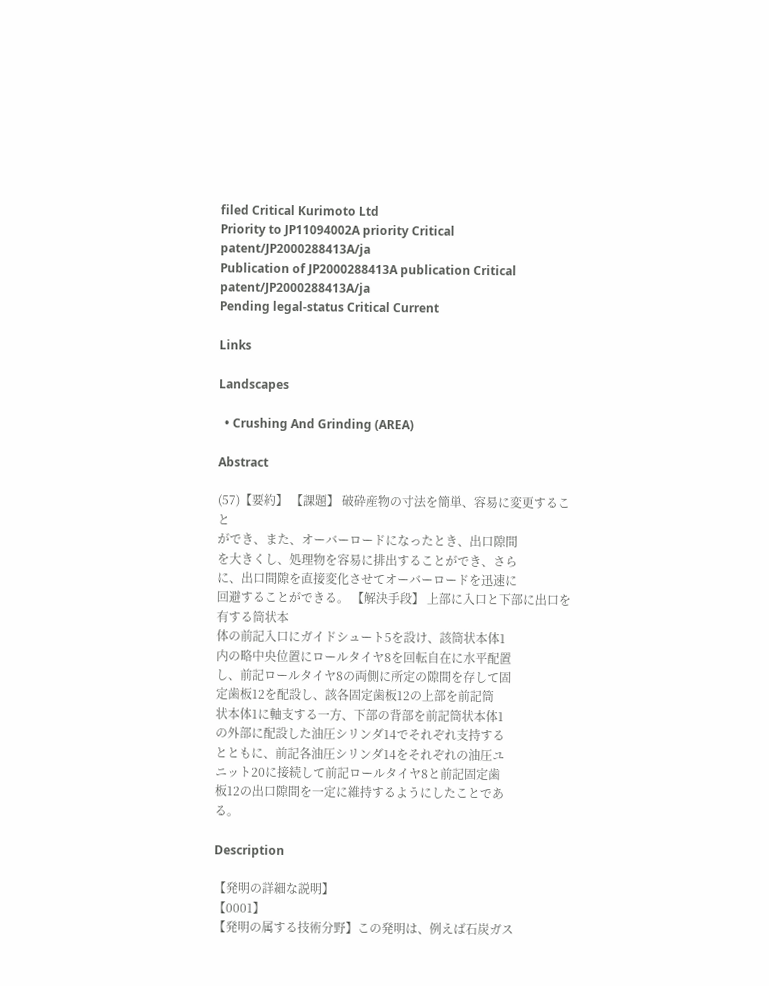filed Critical Kurimoto Ltd
Priority to JP11094002A priority Critical patent/JP2000288413A/ja
Publication of JP2000288413A publication Critical patent/JP2000288413A/ja
Pending legal-status Critical Current

Links

Landscapes

  • Crushing And Grinding (AREA)

Abstract

(57)【要約】 【課題】 破砕産物の寸法を簡単、容易に変更すること
ができ、また、オーバーロードになったとき、出口隙間
を大きくし、処理物を容易に排出することができ、さら
に、出口間隙を直接変化させてオーバーロードを迅速に
回避することができる。 【解決手段】 上部に入口と下部に出口を有する筒状本
体の前記入口にガイドシュート5を設け、該筒状本体1
内の略中央位置にロールタイヤ8を回転自在に水平配置
し、前記ロールタイヤ8の両側に所定の隙間を存して固
定歯板12を配設し、該各固定歯板12の上部を前記筒
状本体1に軸支する一方、下部の背部を前記筒状本体1
の外部に配設した油圧シリンダ14でそれぞれ支持する
とともに、前記各油圧シリンダ14をそれぞれの油圧ユ
ニット20に接続して前記ロールタイヤ8と前記固定歯
板12の出口隙間を一定に維持するようにしたことであ
る。

Description

【発明の詳細な説明】
【0001】
【発明の属する技術分野】この発明は、例えば石炭ガス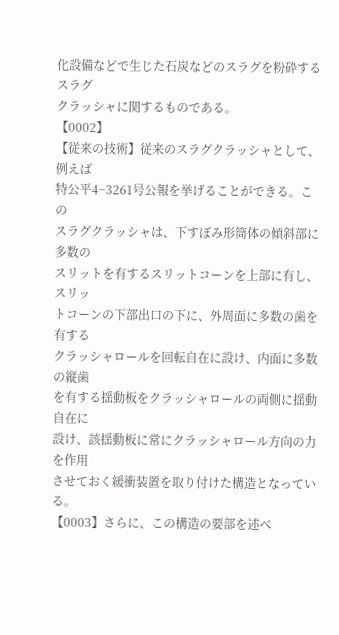化設備などで生じた石炭などのスラグを粉砕するスラグ
クラッシャに関するものである。
【0002】
【従来の技術】従来のスラグクラッシャとして、例えば
特公平4−3261号公報を挙げることができる。この
スラグクラッシャは、下すぼみ形筒体の傾斜部に多数の
スリットを有するスリットコーンを上部に有し、スリッ
トコーンの下部出口の下に、外周面に多数の歯を有する
クラッシャロールを回転自在に設け、内面に多数の縦歯
を有する揺動板をクラッシャロールの両側に揺動自在に
設け、該揺動板に常にクラッシャロール方向の力を作用
させておく緩衝装置を取り付けた構造となっている。
【0003】さらに、この構造の要部を述べ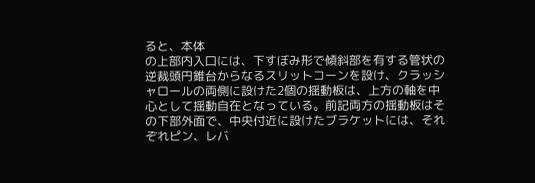ると、本体
の上部内入口には、下すぼみ形で傾斜部を有する管状の
逆裁頭円錐台からなるスリットコーンを設け、クラッシ
ャロールの両側に設けた2個の揺動板は、上方の軸を中
心として揺動自在となっている。前記両方の揺動板はそ
の下部外面で、中央付近に設けたブラケットには、それ
ぞれピン、レバ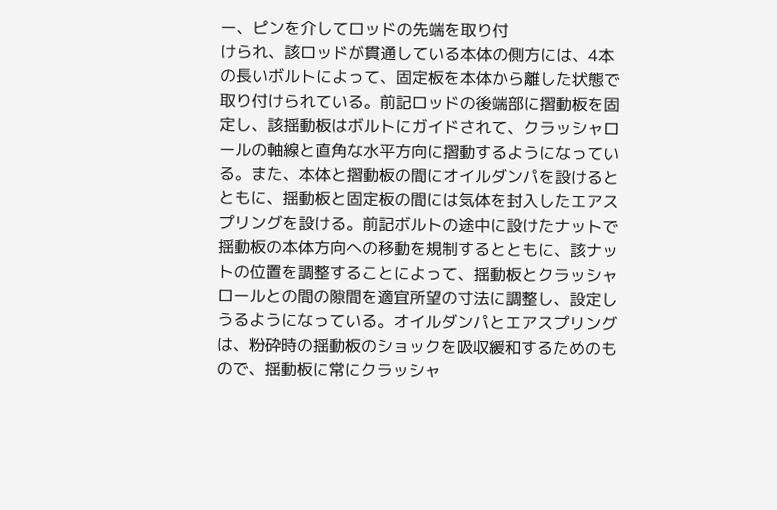ー、ピンを介してロッドの先端を取り付
けられ、該ロッドが貫通している本体の側方には、4本
の長いボルトによって、固定板を本体から離した状態で
取り付けられている。前記ロッドの後端部に摺動板を固
定し、該揺動板はボルトにガイドされて、クラッシャロ
ールの軸線と直角な水平方向に摺動するようになってい
る。また、本体と摺動板の間にオイルダンパを設けると
ともに、揺動板と固定板の間には気体を封入したエアス
プリングを設ける。前記ボルトの途中に設けたナットで
揺動板の本体方向への移動を規制するとともに、該ナッ
トの位置を調整することによって、揺動板とクラッシャ
ロールとの間の隙間を適宜所望の寸法に調整し、設定し
うるようになっている。オイルダンパとエアスプリング
は、粉砕時の揺動板のショックを吸収緩和するためのも
ので、揺動板に常にクラッシャ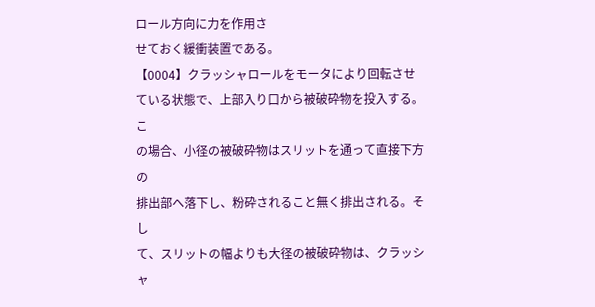ロール方向に力を作用さ
せておく緩衝装置である。
【0004】クラッシャロールをモータにより回転させ
ている状態で、上部入り口から被破砕物を投入する。こ
の場合、小径の被破砕物はスリットを通って直接下方の
排出部へ落下し、粉砕されること無く排出される。そし
て、スリットの幅よりも大径の被破砕物は、クラッシャ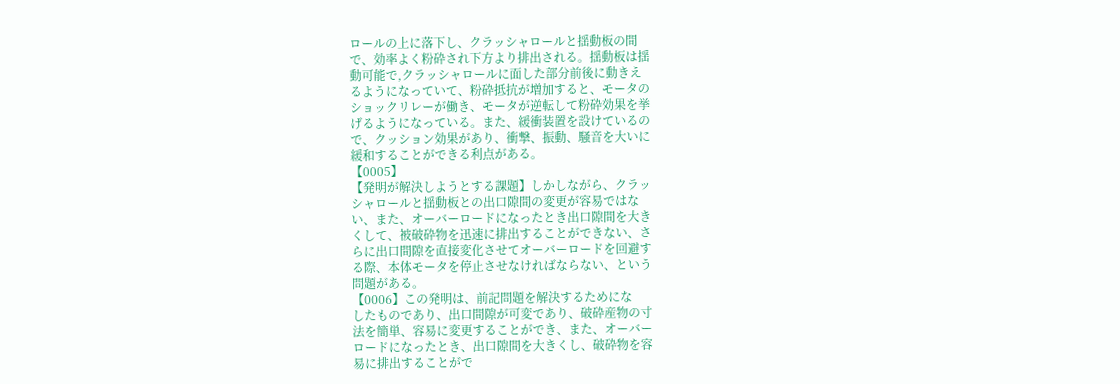ロールの上に落下し、クラッシャロールと揺動板の間
で、効率よく粉砕され下方より排出される。揺動板は揺
動可能で,クラッシャロールに面した部分前後に動きえ
るようになっていて、粉砕抵抗が増加すると、モータの
ショックリレーが働き、モータが逆転して粉砕効果を挙
げるようになっている。また、緩衝装置を設けているの
で、クッション効果があり、衝撃、振動、騒音を大いに
緩和することができる利点がある。
【0005】
【発明が解決しようとする課題】しかしながら、クラッ
シャロールと揺動板との出口隙間の変更が容易ではな
い、また、オーバーロードになったとき出口隙間を大き
くして、被破砕物を迅速に排出することができない、さ
らに出口間隙を直接変化させてオーバーロードを回避す
る際、本体モータを停止させなければならない、という
問題がある。
【0006】この発明は、前記問題を解決するためにな
したものであり、出口間隙が可変であり、破砕産物の寸
法を簡単、容易に変更することができ、また、オーバー
ロードになったとき、出口隙間を大きくし、破砕物を容
易に排出することがで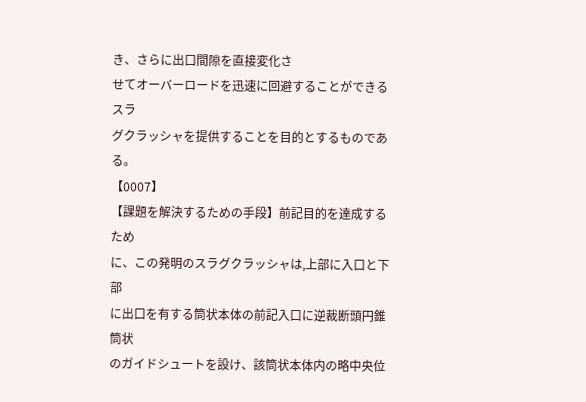き、さらに出口間隙を直接変化さ
せてオーバーロードを迅速に回避することができるスラ
グクラッシャを提供することを目的とするものである。
【0007】
【課題を解決するための手段】前記目的を達成するため
に、この発明のスラグクラッシャは,上部に入口と下部
に出口を有する筒状本体の前記入口に逆裁断頭円錐筒状
のガイドシュートを設け、該筒状本体内の略中央位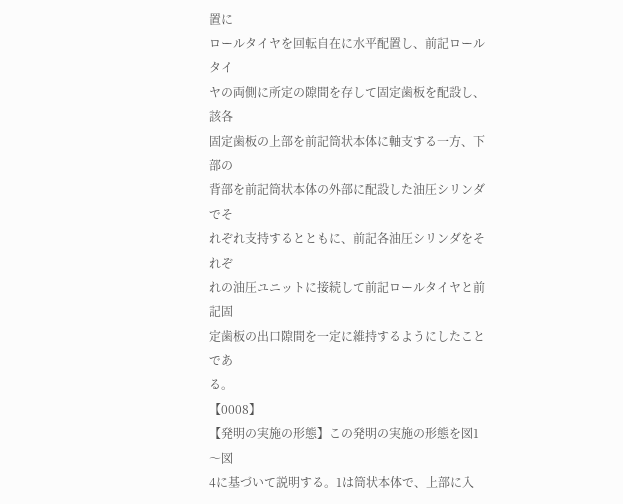置に
ロールタイヤを回転自在に水平配置し、前記ロールタイ
ヤの両側に所定の隙間を存して固定歯板を配設し、該各
固定歯板の上部を前記筒状本体に軸支する一方、下部の
背部を前記筒状本体の外部に配設した油圧シリンダでそ
れぞれ支持するとともに、前記各油圧シリンダをそれぞ
れの油圧ユニットに接続して前記ロールタイヤと前記固
定歯板の出口隙間を一定に維持するようにしたことであ
る。
【0008】
【発明の実施の形態】この発明の実施の形態を図1〜図
4に基づいて説明する。1は筒状本体で、上部に入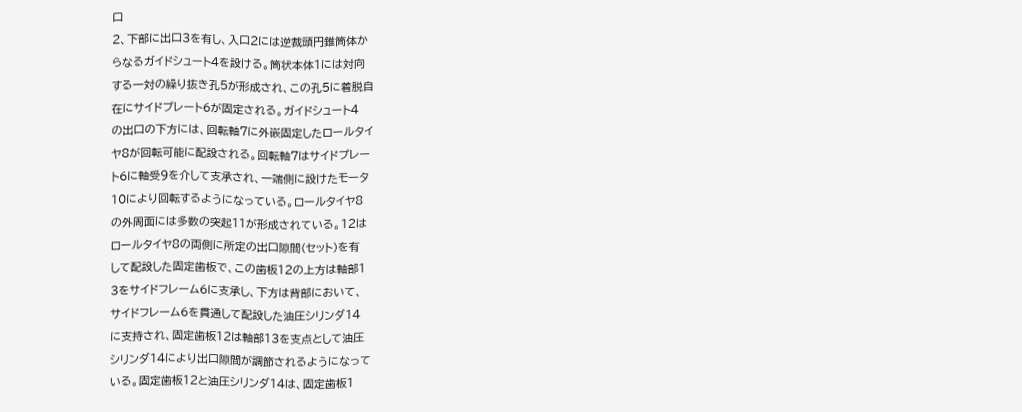口
2、下部に出口3を有し、入口2には逆裁頭円錐筒体か
らなるガイドシュート4を設ける。筒状本体1には対向
する一対の繰り抜き孔5が形成され、この孔5に着脱自
在にサイドプレート6が固定される。ガイドシュート4
の出口の下方には、回転軸7に外嵌固定したロールタイ
ヤ8が回転可能に配設される。回転軸7はサイドプレー
ト6に軸受9を介して支承され、一端側に設けたモータ
10により回転するようになっている。ロールタイヤ8
の外周面には多数の突起11が形成されている。12は
ロールタイヤ8の両側に所定の出口隙間(セット)を有
して配設した固定歯板で、この歯板12の上方は軸部1
3をサイドフレーム6に支承し、下方は背部において、
サイドフレーム6を貫通して配設した油圧シリンダ14
に支持され、固定歯板12は軸部13を支点として油圧
シリンダ14により出口隙間が調節されるようになって
いる。固定歯板12と油圧シリンダ14は、固定歯板1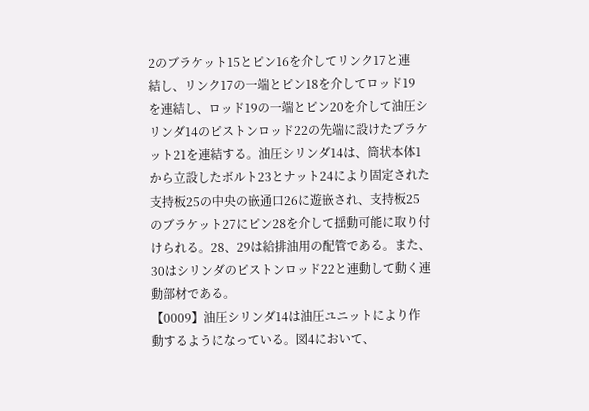2のブラケット15とピン16を介してリンク17と連
結し、リンク17の一端とピン18を介してロッド19
を連結し、ロッド19の一端とピン20を介して油圧シ
リンダ14のピストンロッド22の先端に設けたブラケ
ット21を連結する。油圧シリンダ14は、筒状本体1
から立設したボルト23とナット24により固定された
支持板25の中央の嵌通口26に遊嵌され、支持板25
のブラケット27にピン28を介して揺動可能に取り付
けられる。28、29は給排油用の配管である。また、
30はシリンダのピストンロッド22と連動して動く連
動部材である。
【0009】油圧シリンダ14は油圧ユニットにより作
動するようになっている。図4において、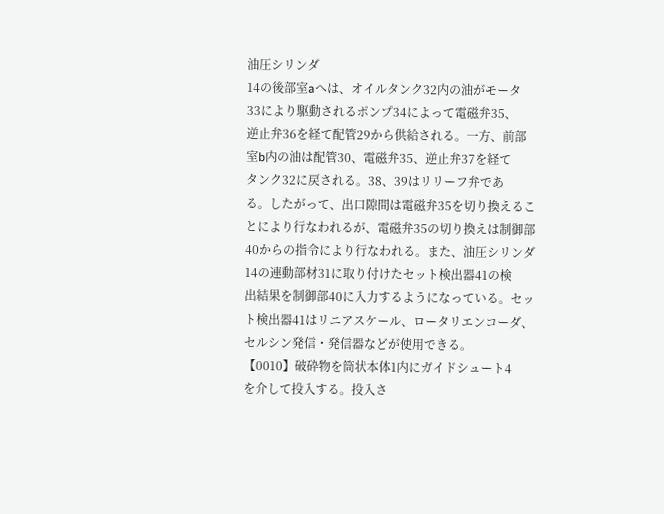油圧シリンダ
14の後部室aへは、オイルタンク32内の油がモータ
33により駆動されるポンプ34によって電磁弁35、
逆止弁36を経て配管29から供給される。一方、前部
室b内の油は配管30、電磁弁35、逆止弁37を経て
タンク32に戻される。38、39はリリーフ弁であ
る。したがって、出口隙間は電磁弁35を切り換えるこ
とにより行なわれるが、電磁弁35の切り換えは制御部
40からの指令により行なわれる。また、油圧シリンダ
14の連動部材31に取り付けたセット検出器41の検
出結果を制御部40に入力するようになっている。セッ
ト検出器41はリニアスケール、ロータリエンコーダ、
セルシン発信・発信器などが使用できる。
【0010】破砕物を筒状本体1内にガイドシュート4
を介して投入する。投入さ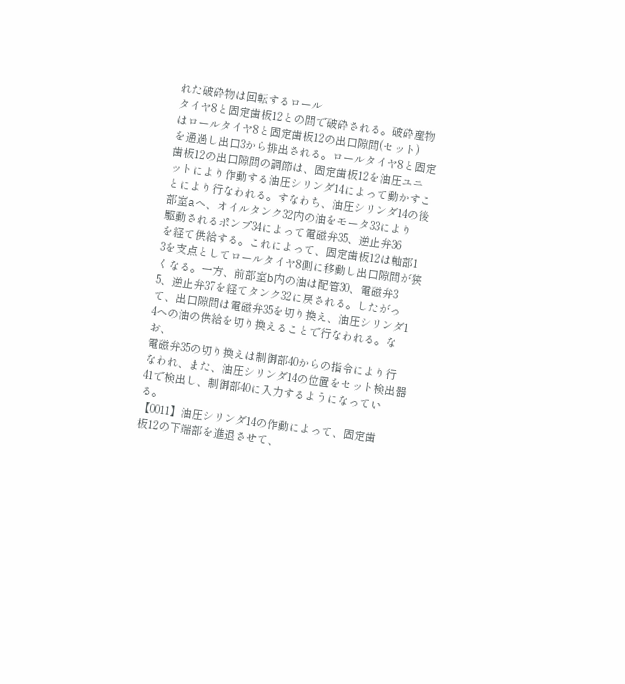れた破砕物は回転するロール
タイヤ8と固定歯板12との間で破砕される。破砕産物
はロールタイヤ8と固定歯板12の出口隙間(セット)
を通過し出口3から排出される。ロールタイヤ8と固定
歯板12の出口隙間の調節は、固定歯板12を油圧ユニ
ットにより作動する油圧シリンダ14によって動かすこ
とにより行なわれる。すなわち、油圧シリンダ14の後
部室aへ、オイルタンク32内の油をモータ33により
駆動されるポンプ34によって電磁弁35、逆止弁36
を経て供給する。これによって、固定歯板12は軸部1
3を支点としてロールタイヤ8側に移動し出口隙間が狭
くなる。一方、前部室b内の油は配管30、電磁弁3
5、逆止弁37を経てタンク32に戻される。したがっ
て、出口隙間は電磁弁35を切り換え、油圧シリンダ1
4への油の供給を切り換えることで行なわれる。なお、
電磁弁35の切り換えは制御部40からの指令により行
なわれ、また、油圧シリンダ14の位置をセット検出器
41で検出し、制御部40に入力するようになってい
る。
【0011】油圧シリンダ14の作動によって、固定歯
板12の下端部を進退させて、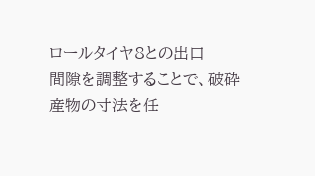ロールタイヤ8との出口
間隙を調整することで、破砕産物の寸法を任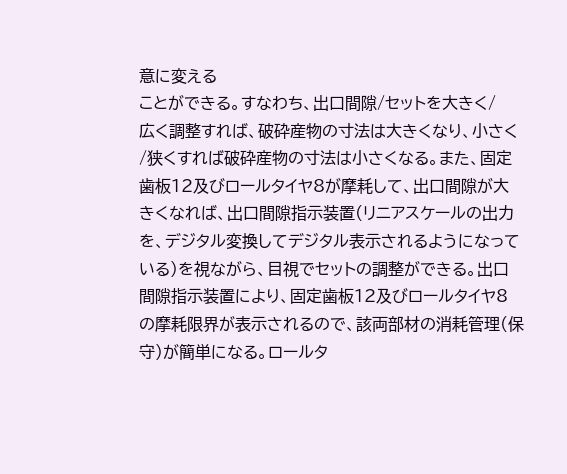意に変える
ことができる。すなわち、出口間隙/セットを大きく/
広く調整すれば、破砕産物の寸法は大きくなり、小さく
/狭くすれば破砕産物の寸法は小さくなる。また、固定
歯板12及びロールタイヤ8が摩耗して、出口間隙が大
きくなれば、出口間隙指示装置(リニアスケールの出力
を、デジタル変換してデジタル表示されるようになって
いる)を視ながら、目視でセットの調整ができる。出口
間隙指示装置により、固定歯板12及びロールタイヤ8
の摩耗限界が表示されるので、該両部材の消耗管理(保
守)が簡単になる。ロールタ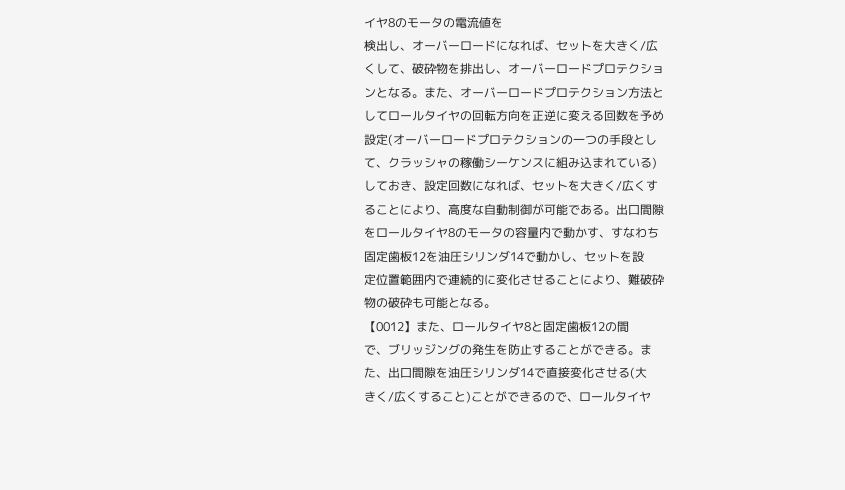イヤ8のモータの電流値を
検出し、オーバーロードになれば、セットを大きく/広
くして、破砕物を排出し、オーバーロードプロテクショ
ンとなる。また、オーバーロードプロテクション方法と
してロールタイヤの回転方向を正逆に変える回数を予め
設定(オーバーロードプロテクションの一つの手段とし
て、クラッシャの稼働シーケンスに組み込まれている)
しておき、設定回数になれば、セットを大きく/広くす
ることにより、高度な自動制御が可能である。出口間隙
をロールタイヤ8のモータの容量内で動かす、すなわち
固定歯板12を油圧シリンダ14で動かし、セットを設
定位置範囲内で連続的に変化させることにより、難破砕
物の破砕も可能となる。
【0012】また、ロールタイヤ8と固定歯板12の間
で、ブリッジングの発生を防止することができる。ま
た、出口間隙を油圧シリンダ14で直接変化させる(大
きく/広くすること)ことができるので、ロールタイヤ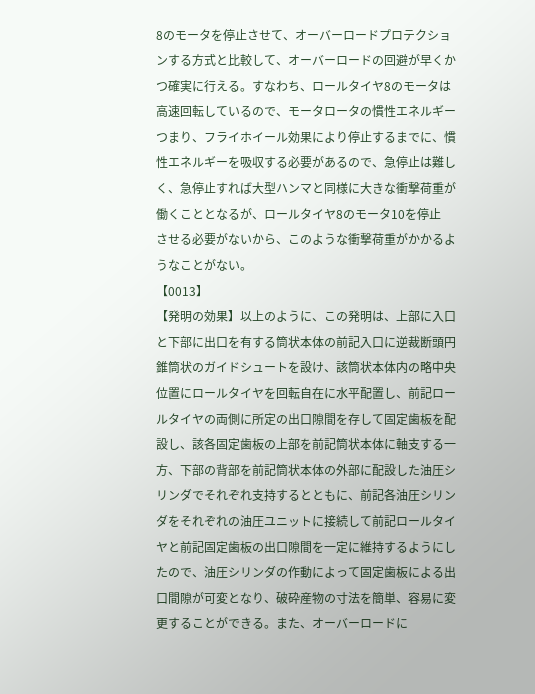8のモータを停止させて、オーバーロードプロテクショ
ンする方式と比較して、オーバーロードの回避が早くか
つ確実に行える。すなわち、ロールタイヤ8のモータは
高速回転しているので、モータロータの慣性エネルギー
つまり、フライホイール効果により停止するまでに、慣
性エネルギーを吸収する必要があるので、急停止は難し
く、急停止すれば大型ハンマと同様に大きな衝撃荷重が
働くこととなるが、ロールタイヤ8のモータ10を停止
させる必要がないから、このような衝撃荷重がかかるよ
うなことがない。
【0013】
【発明の効果】以上のように、この発明は、上部に入口
と下部に出口を有する筒状本体の前記入口に逆裁断頭円
錐筒状のガイドシュートを設け、該筒状本体内の略中央
位置にロールタイヤを回転自在に水平配置し、前記ロー
ルタイヤの両側に所定の出口隙間を存して固定歯板を配
設し、該各固定歯板の上部を前記筒状本体に軸支する一
方、下部の背部を前記筒状本体の外部に配設した油圧シ
リンダでそれぞれ支持するとともに、前記各油圧シリン
ダをそれぞれの油圧ユニットに接続して前記ロールタイ
ヤと前記固定歯板の出口隙間を一定に維持するようにし
たので、油圧シリンダの作動によって固定歯板による出
口間隙が可変となり、破砕産物の寸法を簡単、容易に変
更することができる。また、オーバーロードに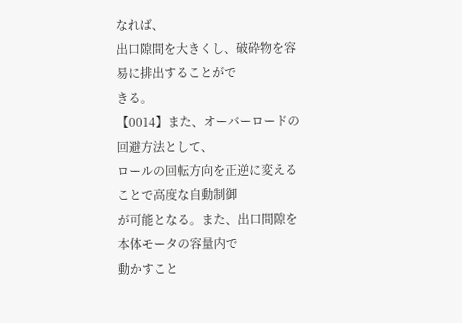なれば、
出口隙間を大きくし、破砕物を容易に排出することがで
きる。
【0014】また、オーバーロードの回避方法として、
ロールの回転方向を正逆に変えることで高度な自動制御
が可能となる。また、出口間隙を本体モータの容量内で
動かすこと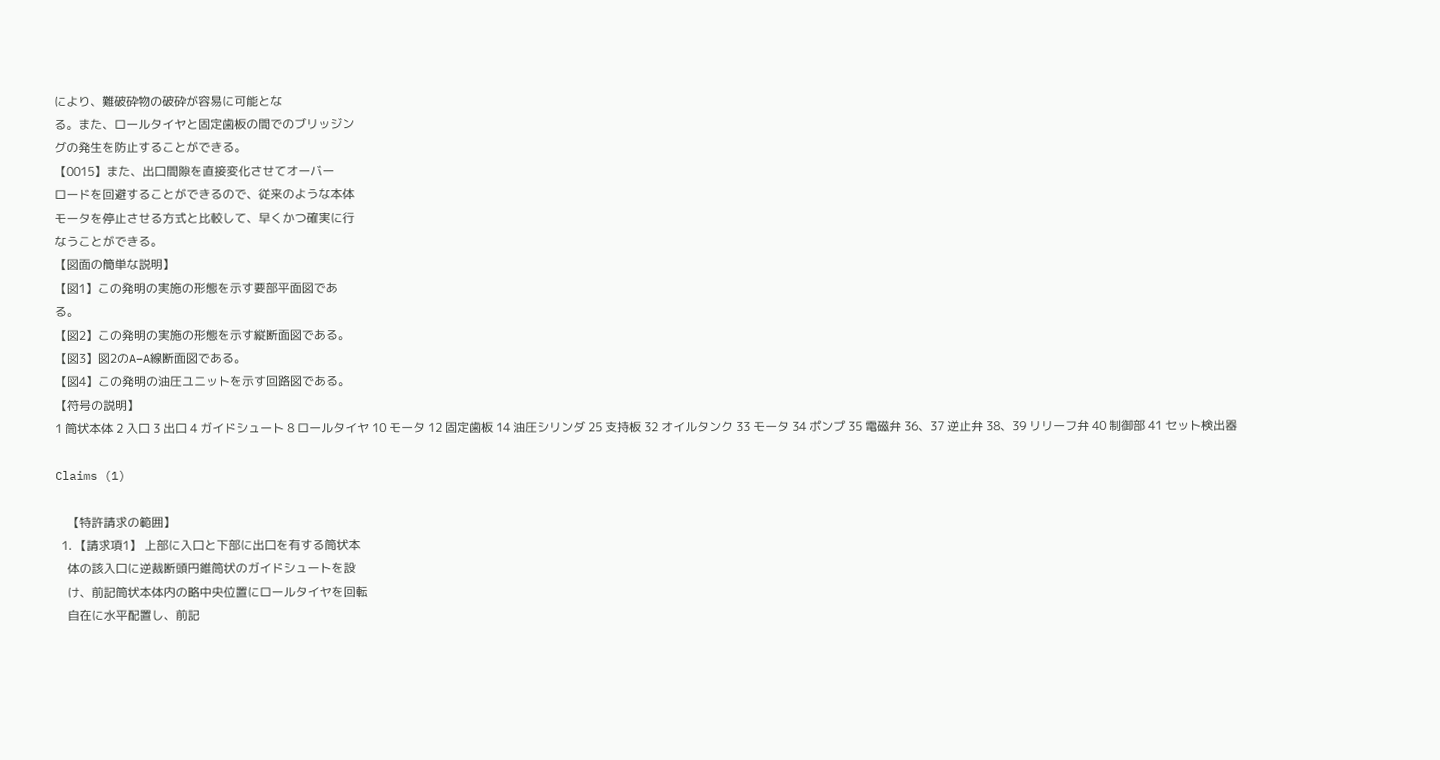により、難破砕物の破砕が容易に可能とな
る。また、ロールタイヤと固定歯板の間でのブリッジン
グの発生を防止することができる。
【0015】また、出口間隙を直接変化させてオーバー
ロードを回避することができるので、従来のような本体
モータを停止させる方式と比較して、早くかつ確実に行
なうことができる。
【図面の簡単な説明】
【図1】この発明の実施の形態を示す要部平面図であ
る。
【図2】この発明の実施の形態を示す縦断面図である。
【図3】図2のA−A線断面図である。
【図4】この発明の油圧ユニットを示す回路図である。
【符号の説明】
1 筒状本体 2 入口 3 出口 4 ガイドシュート 8 ロールタイヤ 10 モータ 12 固定歯板 14 油圧シリンダ 25 支持板 32 オイルタンク 33 モータ 34 ポンプ 35 電磁弁 36、37 逆止弁 38、39 リリーフ弁 40 制御部 41 セット検出器

Claims (1)

    【特許請求の範囲】
  1. 【請求項1】 上部に入口と下部に出口を有する筒状本
    体の該入口に逆裁断頭円錐筒状のガイドシュートを設
    け、前記筒状本体内の略中央位置にロールタイヤを回転
    自在に水平配置し、前記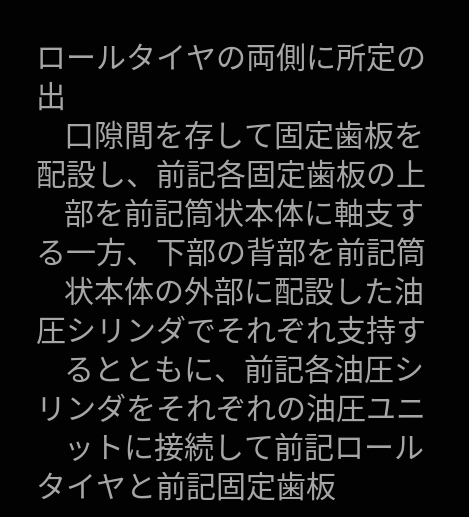ロールタイヤの両側に所定の出
    口隙間を存して固定歯板を配設し、前記各固定歯板の上
    部を前記筒状本体に軸支する一方、下部の背部を前記筒
    状本体の外部に配設した油圧シリンダでそれぞれ支持す
    るとともに、前記各油圧シリンダをそれぞれの油圧ユニ
    ットに接続して前記ロールタイヤと前記固定歯板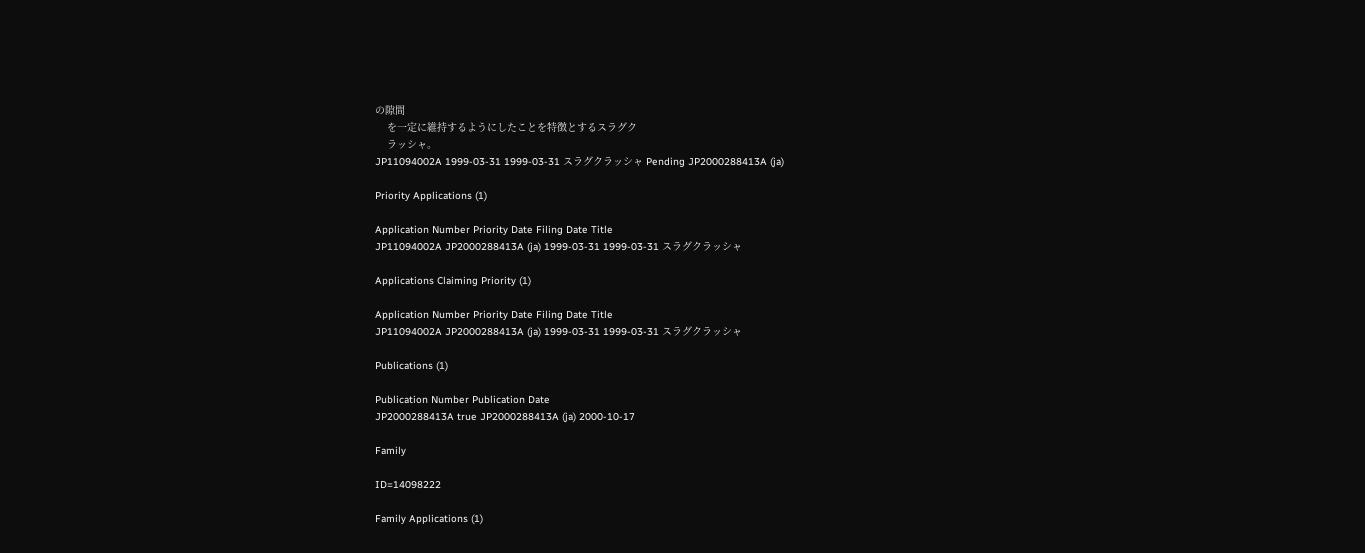の隙間
    を一定に維持するようにしたことを特徴とするスラグク
    ラッシャ。
JP11094002A 1999-03-31 1999-03-31 スラグクラッシャ Pending JP2000288413A (ja)

Priority Applications (1)

Application Number Priority Date Filing Date Title
JP11094002A JP2000288413A (ja) 1999-03-31 1999-03-31 スラグクラッシャ

Applications Claiming Priority (1)

Application Number Priority Date Filing Date Title
JP11094002A JP2000288413A (ja) 1999-03-31 1999-03-31 スラグクラッシャ

Publications (1)

Publication Number Publication Date
JP2000288413A true JP2000288413A (ja) 2000-10-17

Family

ID=14098222

Family Applications (1)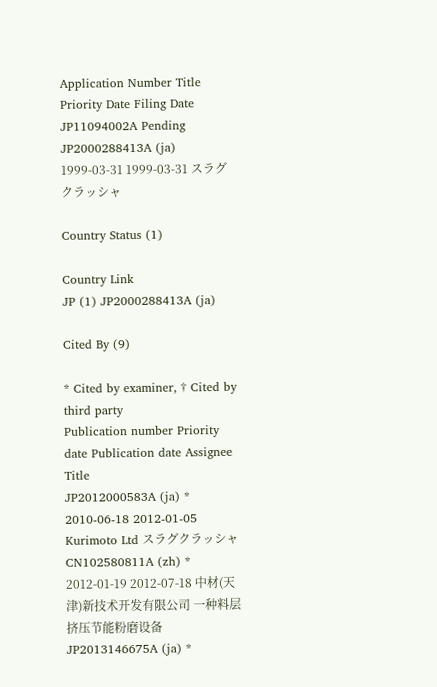Application Number Title Priority Date Filing Date
JP11094002A Pending JP2000288413A (ja) 1999-03-31 1999-03-31 スラグクラッシャ

Country Status (1)

Country Link
JP (1) JP2000288413A (ja)

Cited By (9)

* Cited by examiner, † Cited by third party
Publication number Priority date Publication date Assignee Title
JP2012000583A (ja) * 2010-06-18 2012-01-05 Kurimoto Ltd スラグクラッシャ
CN102580811A (zh) * 2012-01-19 2012-07-18 中材(天津)新技术开发有限公司 一种料层挤压节能粉磨设备
JP2013146675A (ja) *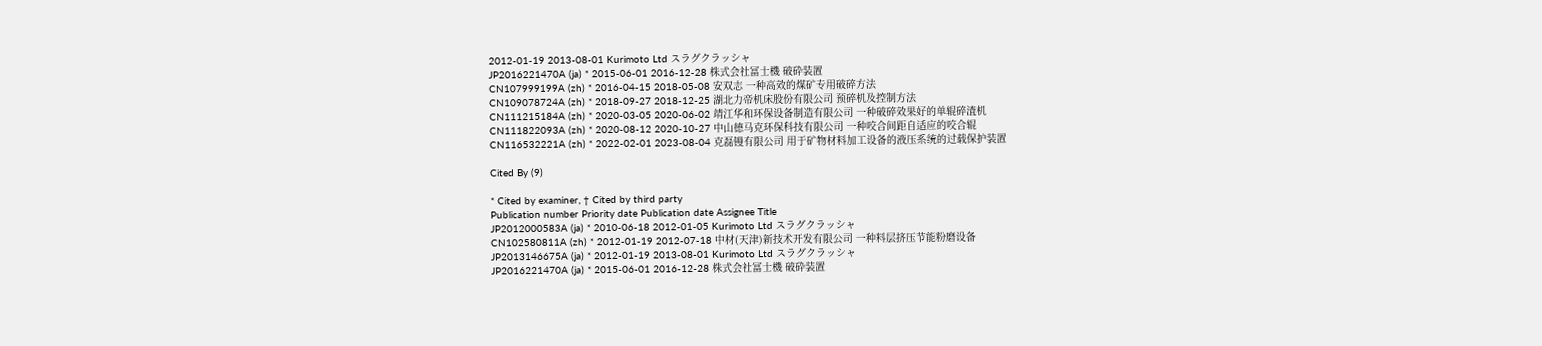2012-01-19 2013-08-01 Kurimoto Ltd スラグクラッシャ
JP2016221470A (ja) * 2015-06-01 2016-12-28 株式会社冨士機 破砕装置
CN107999199A (zh) * 2016-04-15 2018-05-08 安双志 一种高效的煤矿专用破碎方法
CN109078724A (zh) * 2018-09-27 2018-12-25 湖北力帝机床股份有限公司 预碎机及控制方法
CN111215184A (zh) * 2020-03-05 2020-06-02 靖江华和环保设备制造有限公司 一种破碎效果好的单辊碎渣机
CN111822093A (zh) * 2020-08-12 2020-10-27 中山德马克环保科技有限公司 一种咬合间距自适应的咬合辊
CN116532221A (zh) * 2022-02-01 2023-08-04 克磊镘有限公司 用于矿物材料加工设备的液压系统的过载保护装置

Cited By (9)

* Cited by examiner, † Cited by third party
Publication number Priority date Publication date Assignee Title
JP2012000583A (ja) * 2010-06-18 2012-01-05 Kurimoto Ltd スラグクラッシャ
CN102580811A (zh) * 2012-01-19 2012-07-18 中材(天津)新技术开发有限公司 一种料层挤压节能粉磨设备
JP2013146675A (ja) * 2012-01-19 2013-08-01 Kurimoto Ltd スラグクラッシャ
JP2016221470A (ja) * 2015-06-01 2016-12-28 株式会社冨士機 破砕装置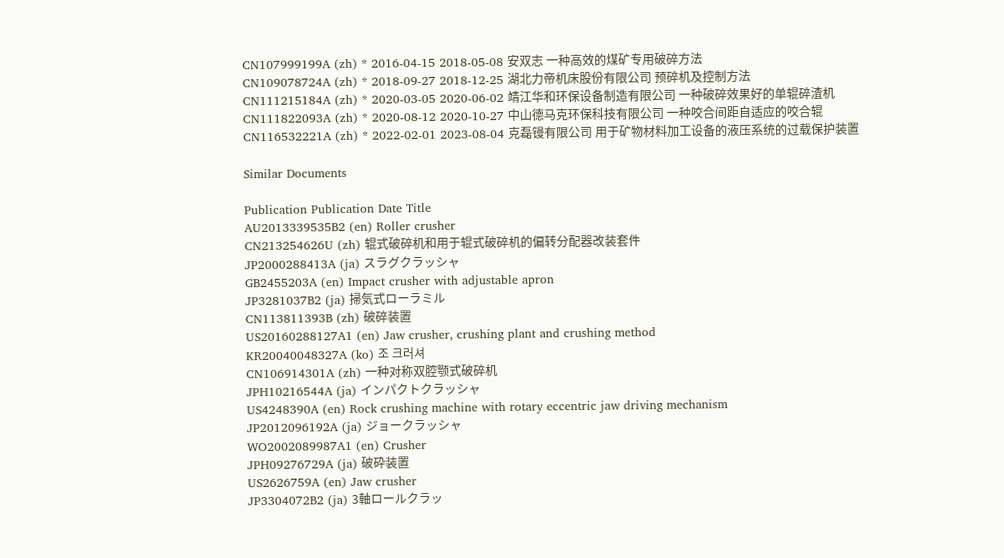CN107999199A (zh) * 2016-04-15 2018-05-08 安双志 一种高效的煤矿专用破碎方法
CN109078724A (zh) * 2018-09-27 2018-12-25 湖北力帝机床股份有限公司 预碎机及控制方法
CN111215184A (zh) * 2020-03-05 2020-06-02 靖江华和环保设备制造有限公司 一种破碎效果好的单辊碎渣机
CN111822093A (zh) * 2020-08-12 2020-10-27 中山德马克环保科技有限公司 一种咬合间距自适应的咬合辊
CN116532221A (zh) * 2022-02-01 2023-08-04 克磊镘有限公司 用于矿物材料加工设备的液压系统的过载保护装置

Similar Documents

Publication Publication Date Title
AU2013339535B2 (en) Roller crusher
CN213254626U (zh) 辊式破碎机和用于辊式破碎机的偏转分配器改装套件
JP2000288413A (ja) スラグクラッシャ
GB2455203A (en) Impact crusher with adjustable apron
JP3281037B2 (ja) 掃気式ローラミル
CN113811393B (zh) 破碎装置
US20160288127A1 (en) Jaw crusher, crushing plant and crushing method
KR20040048327A (ko) 조 크러셔
CN106914301A (zh) 一种对称双腔颚式破碎机
JPH10216544A (ja) インパクトクラッシャ
US4248390A (en) Rock crushing machine with rotary eccentric jaw driving mechanism
JP2012096192A (ja) ジョークラッシャ
WO2002089987A1 (en) Crusher
JPH09276729A (ja) 破砕装置
US2626759A (en) Jaw crusher
JP3304072B2 (ja) 3軸ロールクラッ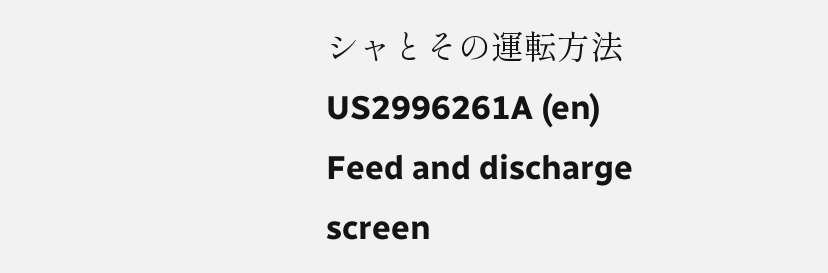シャとその運転方法
US2996261A (en) Feed and discharge screen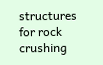structures for rock crushing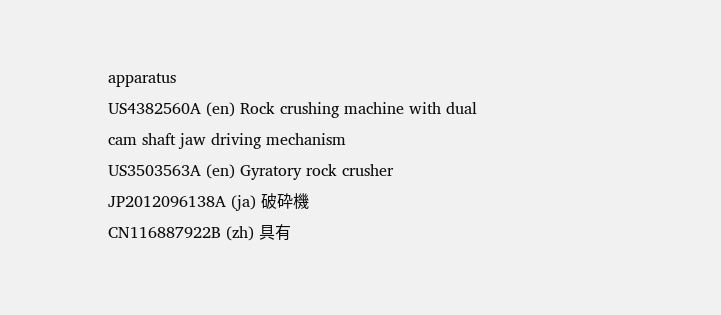apparatus
US4382560A (en) Rock crushing machine with dual cam shaft jaw driving mechanism
US3503563A (en) Gyratory rock crusher
JP2012096138A (ja) 破砕機
CN116887922B (zh) 具有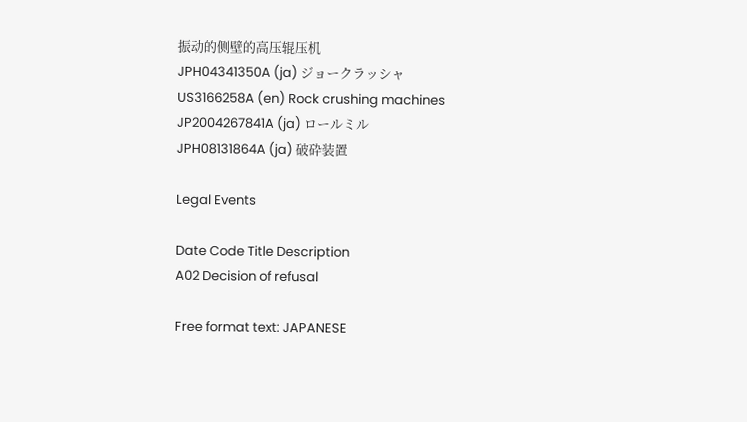振动的侧壁的高压辊压机
JPH04341350A (ja) ジョークラッシャ
US3166258A (en) Rock crushing machines
JP2004267841A (ja) ロールミル
JPH08131864A (ja) 破砕装置

Legal Events

Date Code Title Description
A02 Decision of refusal

Free format text: JAPANESE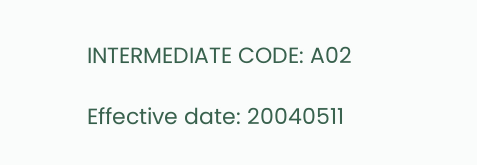INTERMEDIATE CODE: A02

Effective date: 20040511